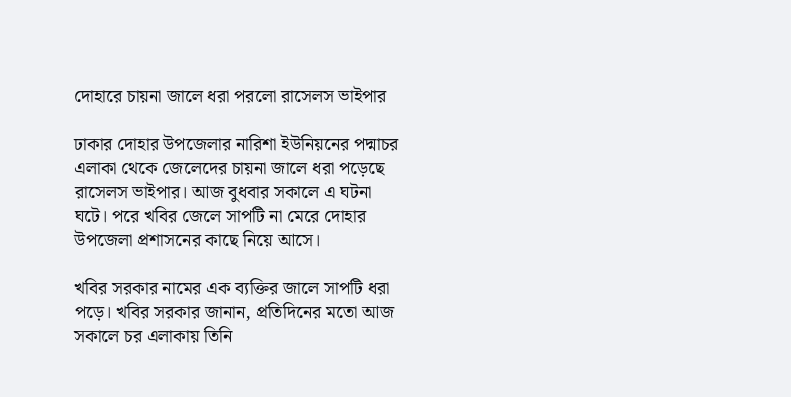দোহারে চায়না জালে ধরা পরলো রাসেলস ভাইপার

ঢাকার দোহার উপজেলার নারিশা ইউনিয়নের পদ্মাচর এলাকা থেকে জেলেদের চায়না জালে ধরা পড়েছে রাসেলস ভাইপার। আজ বুধবার সকালে এ ঘটনা ঘটে। পরে খবির জেলে সাপটি না মেরে দোহার উপজেলা প্রশাসনের কাছে নিয়ে আসে।

খবির সরকার নামের এক ব্যক্তির জালে সাপটি ধরা পড়ে। খবির সরকার জানান, প্রতিদিনের মতো আজ সকালে চর এলাকায় তিনি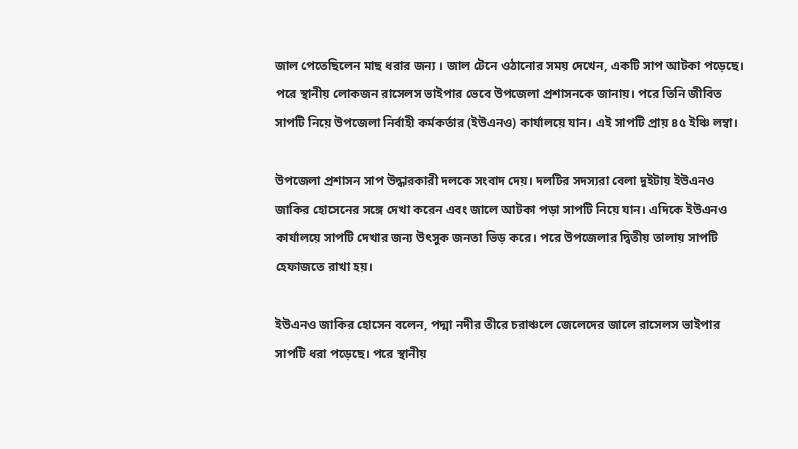জাল পেতেছিলেন মাছ ধরার জন্য । জাল টেনে ওঠানোর সময় দেখেন, একটি সাপ আটকা পড়েছে। পরে স্থানীয় লোকজন রাসেলস ভাইপার ভেবে উপজেলা প্রশাসনকে জানায়। পরে তিনি জীবিত সাপটি নিয়ে উপজেলা নির্বাহী কর্মকর্তার (ইউএনও) কার্যালয়ে যান। এই সাপটি প্রায় ৪৫ ইঞ্চি লম্বা।

উপজেলা প্রশাসন সাপ উদ্ধারকারী দলকে সংবাদ দেয়। দলটির সদস্যরা বেলা দুইটায় ইউএনও জাকির হোসেনের সঙ্গে দেখা করেন এবং জালে আটকা পড়া সাপটি নিয়ে যান। এদিকে ইউএনও কার্যালয়ে সাপটি দেখার জন্য উৎসুক জনতা ভিড় করে। পরে উপজেলার দ্বিতীয় তালায় সাপটি হেফাজতে রাখা হয়।

ইউএনও জাকির হোসেন বলেন, পদ্মা নদীর তীরে চরাঞ্চলে জেলেদের জালে রাসেলস ভাইপার সাপটি ধরা পড়েছে। পরে স্থানীয়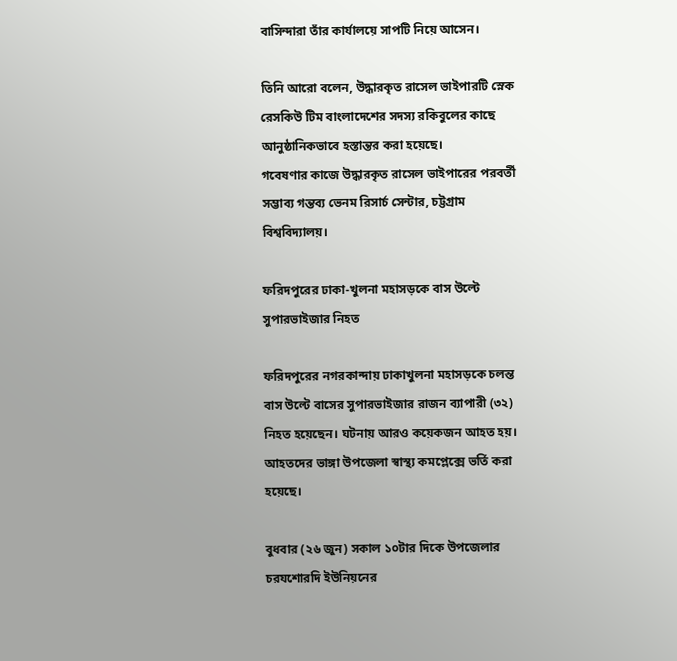বাসিন্দারা তাঁর কার্যালয়ে সাপটি নিয়ে আসেন।

তিনি আরো বলেন, উদ্ধারকৃত রাসেল ভাইপারটি স্নেক রেসকিউ টিম বাংলাদেশের সদস্য রকিবুলের কাছে আনুষ্ঠানিকভাবে হস্তান্তর করা হয়েছে।
গবেষণার কাজে উদ্ধারকৃত রাসেল ভাইপারের পরবর্তী সম্ভাব্য গন্তব্য ভেনম রিসার্চ সেন্টার, চট্টগ্রাম বিশ্ববিদ্যালয়।

ফরিদপুরের ঢাকা-খুলনা মহাসড়কে বাস উল্টে সুপারভাইজার নিহত

ফরিদপুরের নগরকান্দায় ঢাকাখুলনা মহাসড়কে চলন্ত বাস উল্টে বাসের সুপারভাইজার রাজন ব্যাপারী (৩২) নিহত হয়েছেন। ঘটনায় আরও কয়েকজন আহত হয়। আহতদের ভাঙ্গা উপজেলা স্বাস্থ্য কমপ্লেক্সে ভর্তি করা হয়েছে।

বুধবার (২৬ জুন) সকাল ১০টার দিকে উপজেলার চরযশোরদি ইউনিয়নের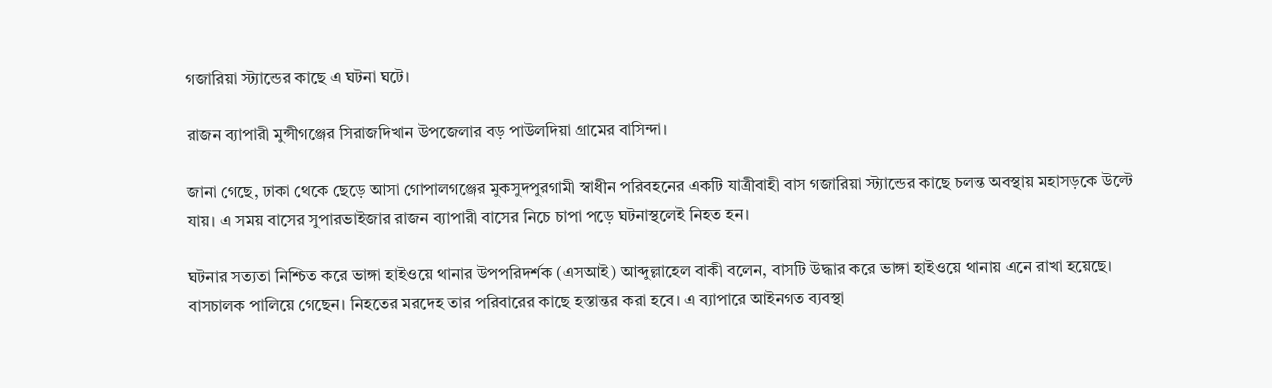গজারিয়া স্ট্যান্ডের কাছে এ ঘটনা ঘটে।

রাজন ব্যাপারী মুন্সীগঞ্জের সিরাজদিখান উপজেলার বড় পাউলদিয়া গ্রামের বাসিন্দা।

জানা গেছে, ঢাকা থেকে ছেড়ে আসা গোপালগঞ্জের মুকসুদপুরগামী স্বাধীন পরিবহনের একটি যাত্রীবাহী বাস গজারিয়া স্ট্যান্ডের কাছে চলন্ত অবস্থায় মহাসড়কে উল্টে যায়। এ সময় বাসের সুপারভাইজার রাজন ব্যাপারী বাসের নিচে চাপা পড়ে ঘটনাস্থলেই নিহত হন।

ঘটনার সত্যতা নিশ্চিত করে ভাঙ্গা হাইওয়ে থানার উপপরিদর্শক (এসআই) আব্দুল্লাহেল বাকী বলেন, বাসটি উদ্ধার করে ভাঙ্গা হাইওয়ে থানায় এনে রাখা হয়েছে। বাসচালক পালিয়ে গেছেন। নিহতের মরদেহ তার পরিবারের কাছে হস্তান্তর করা হবে। এ ব্যাপারে আইনগত ব্যবস্থা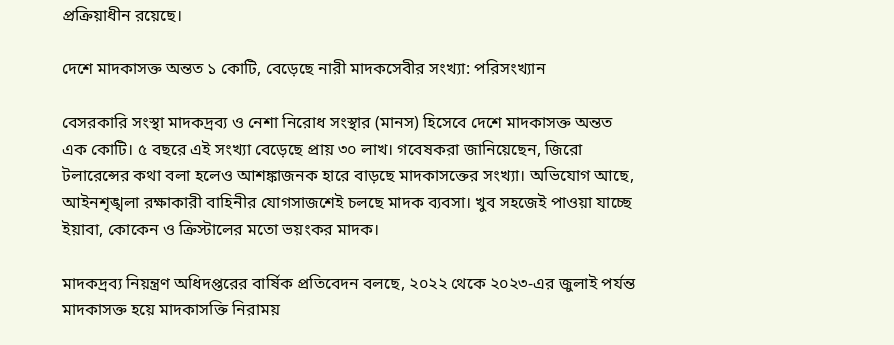প্রক্রিয়াধীন রয়েছে।

দেশে মাদকাসক্ত অন্তত ১ কোটি, বেড়েছে নারী মাদকসেবীর সংখ্যা: পরিসংখ্যান

বেসরকারি সংস্থা মাদকদ্রব্য ও নেশা নিরোধ সংস্থার (মানস) হিসেবে দেশে মাদকাসক্ত অন্তত এক কোটি। ৫ বছরে এই সংখ্যা বেড়েছে প্রায় ৩০ লাখ। গবেষকরা জানিয়েছেন, জিরো টলারেন্সের কথা বলা হলেও আশঙ্কাজনক হারে বাড়ছে মাদকাসক্তের সংখ্যা। অভিযোগ আছে, আইনশৃঙ্খলা রক্ষাকারী বাহিনীর যোগসাজশেই চলছে মাদক ব্যবসা। খুব সহজেই পাওয়া যাচ্ছে ইয়াবা, কোকেন ও ক্রিস্টালের মতো ভয়ংকর মাদক।

মাদকদ্রব্য নিয়ন্ত্রণ অধিদপ্তরের বার্ষিক প্রতিবেদন বলছে, ২০২২ থেকে ২০২৩-এর জুলাই পর্যন্ত মাদকাসক্ত হয়ে মাদকাসক্তি নিরাময়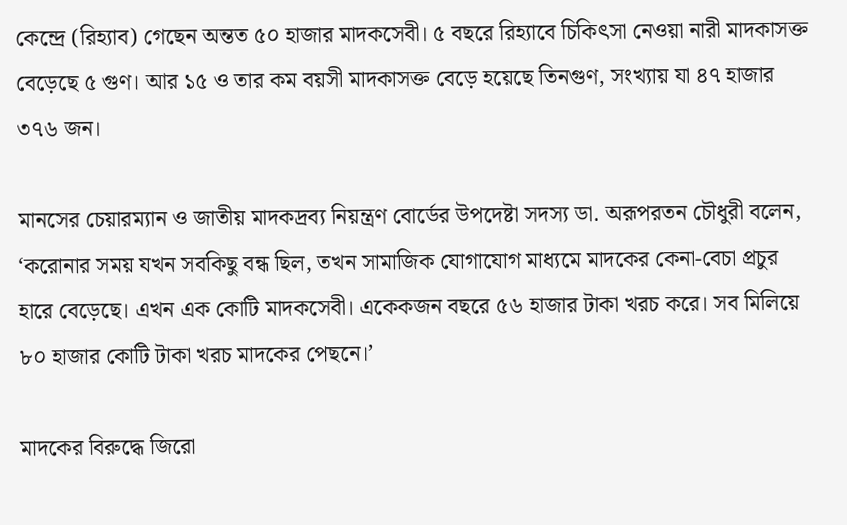কেন্দ্রে (রিহ্যাব) গেছেন অন্তত ৫০ হাজার মাদকসেবী। ৫ বছরে রিহ্যাবে চিকিৎসা নেওয়া নারী মাদকাসক্ত বেড়েছে ৫ গুণ। আর ১৫ ও তার কম বয়সী মাদকাসক্ত বেড়ে হয়েছে তিনগুণ, সংখ্যায় যা ৪৭ হাজার ৩৭৬ জন।

মানসের চেয়ারম্যান ও জাতীয় মাদকদ্রব্য নিয়ন্ত্রণ বোর্ডের উপদেষ্টা সদস্য ডা. অরূপরতন চৌধুরী বলেন, ‘করোনার সময় যখন সবকিছু বন্ধ ছিল, তখন সামাজিক যোগাযোগ মাধ্যমে মাদকের কেনা-বেচা প্রচুর হারে বেড়েছে। এখন এক কোটি মাদকসেবী। একেকজন বছরে ৫৬ হাজার টাকা খরচ করে। সব মিলিয়ে ৮০ হাজার কোটি টাকা খরচ মাদকের পেছনে।’

মাদকের বিরুদ্ধে জিরো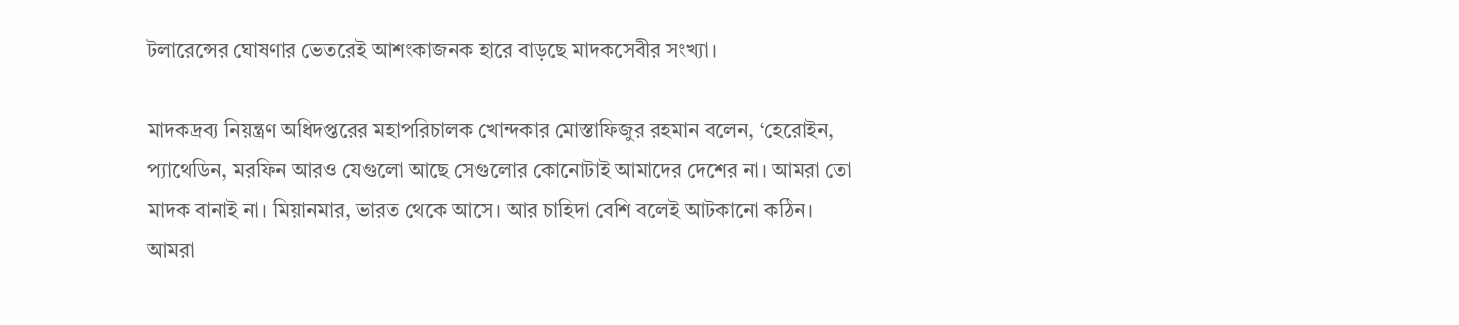টলারেন্সের ঘোষণার ভেতরেই আশংকাজনক হারে বাড়ছে মাদকসেবীর সংখ্যা।

মাদকদ্রব্য নিয়ন্ত্রণ অধিদপ্তরের মহাপরিচালক খোন্দকার মোস্তাফিজুর রহমান বলেন, ‘হেরোইন, প্যাথেডিন, মরফিন আরও যেগুলো আছে সেগুলোর কোনোটাই আমাদের দেশের না। আমরা তো মাদক বানাই না। মিয়ানমার, ভারত থেকে আসে। আর চাহিদা বেশি বলেই আটকানো কঠিন। আমরা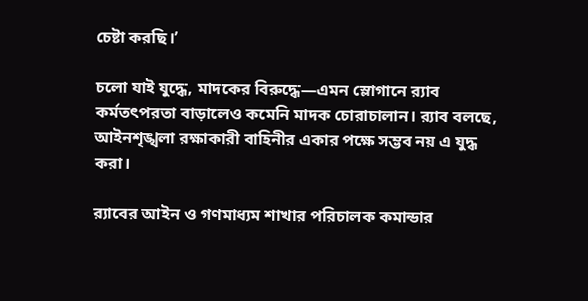চেষ্টা করছি।’

চলো যাই যুদ্ধে, মাদকের বিরুদ্ধে—এমন স্লোগানে র‍্যাব কর্মতৎপরতা বাড়ালেও কমেনি মাদক চোরাচালান। র‍্যাব বলছে, আইনশৃঙ্খলা রক্ষাকারী বাহিনীর একার পক্ষে সম্ভব নয় এ যুদ্ধ করা।

র‍্যাবের আইন ও গণমাধ্যম শাখার পরিচালক কমান্ডার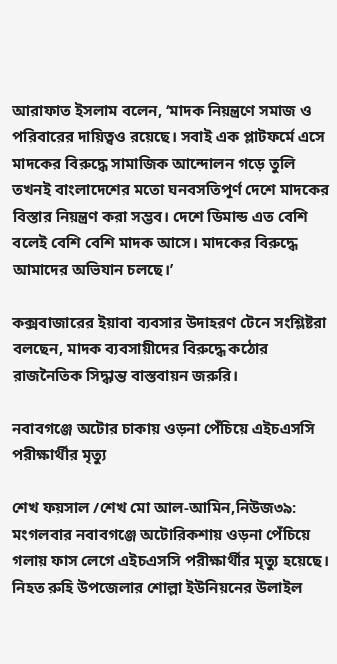আরাফাত ইসলাম বলেন, ‘মাদক নিয়ন্ত্রণে সমাজ ও পরিবারের দায়িত্বও রয়েছে। সবাই এক প্লাটফর্মে এসে মাদকের বিরুদ্ধে সামাজিক আন্দোলন গড়ে তুলি তখনই বাংলাদেশের মতো ঘনবসতিপূর্ণ দেশে মাদকের বিস্তার নিয়ন্ত্রণ করা সম্ভব। দেশে ডিমান্ড এত বেশি বলেই বেশি বেশি মাদক আসে। মাদকের বিরুদ্ধে আমাদের অভিযান চলছে।’

কক্সবাজারের ইয়াবা ব্যবসার উদাহরণ টেনে সংশ্লিষ্টরা বলছেন, মাদক ব্যবসায়ীদের বিরুদ্ধে কঠোর রাজনৈতিক সিদ্ধান্ত বাস্তবায়ন জরুরি।

নবাবগঞ্জে অটোর চাকায় ওড়না পেঁচিয়ে এইচএসসি পরীক্ষার্থীর মৃত্যু

শেখ ফয়সাল /শেখ মো আল-আমিন,নিউজ৩৯: মংগলবার নবাবগঞ্জে অটোরিকশায় ওড়না পেঁচিয়ে গলায় ফাস লেগে এইচএসসি পরীক্ষার্থীর মৃত্যু হয়েছে। নিহত রুহি উপজেলার শোল্লা ইউনিয়নের উলাইল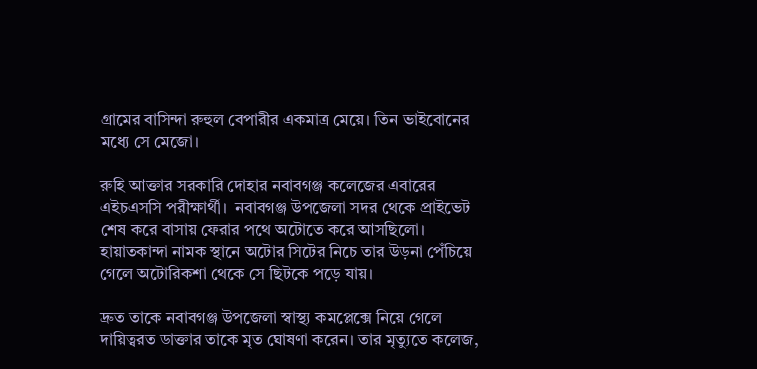গ্রামের বাসিন্দা রুহুল বেপারীর একমাত্র মেয়ে। তিন ভাইবোনের মধ্যে সে মেজো।

রুহি আক্তার সরকারি দোহার নবাবগঞ্জ কলেজের এবারের এইচএসসি পরীক্ষার্থী।  নবাবগঞ্জ উপজেলা সদর থেকে প্রাইভেট শেষ করে বাসায় ফেরার পথে অটোতে করে আসছিলো। হায়াতকান্দা নামক স্থানে অটোর সিটের নিচে তার উড়না পেঁচিয়ে গেলে অটোরিকশা থেকে সে ছিটকে পড়ে যায়।

দ্রুত তাকে নবাবগঞ্জ উপজেলা স্বাস্থ্য কমপ্লেক্সে নিয়ে গেলে দায়িত্বরত ডাক্তার তাকে মৃত ঘোষণা করেন। তার মৃত্যুতে কলেজ,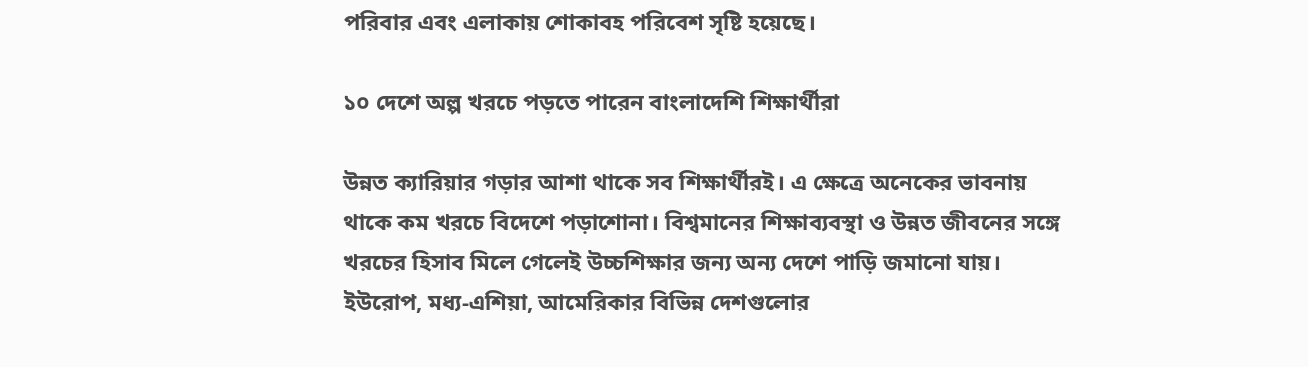পরিবার এবং এলাকায় শোকাবহ পরিবেশ সৃষ্টি হয়েছে।

১০ দেশে অল্প খরচে পড়তে পারেন বাংলাদেশি শিক্ষার্থীরা

উন্নত ক্যারিয়ার গড়ার আশা থাকে সব শিক্ষার্থীরই। এ ক্ষেত্রে অনেকের ভাবনায় থাকে কম খরচে বিদেশে পড়াশোনা। বিশ্বমানের শিক্ষাব্যবস্থা ও উন্নত জীবনের সঙ্গে খরচের হিসাব মিলে গেলেই উচ্চশিক্ষার জন্য অন্য দেশে পাড়ি জমানো যায়। ইউরোপ, মধ্য-এশিয়া, আমেরিকার বিভিন্ন দেশগুলোর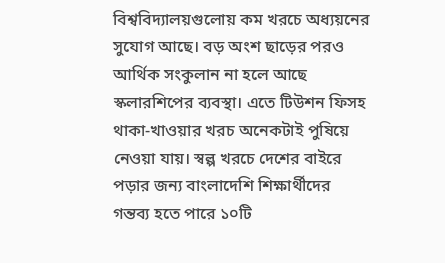বিশ্ববিদ্যালয়গুলোয় কম খরচে অধ্যয়নের সুযোগ আছে। বড় অংশ ছাড়ের পরও আর্থিক সংকুলান না হলে আছে স্কলারশিপের ব্যবস্থা। এতে টিউশন ফিসহ থাকা-খাওয়ার খরচ অনেকটাই পুষিয়ে নেওয়া যায়। স্বল্প খরচে দেশের বাইরে পড়ার জন্য বাংলাদেশি শিক্ষার্থীদের গন্তব্য হতে পারে ১০টি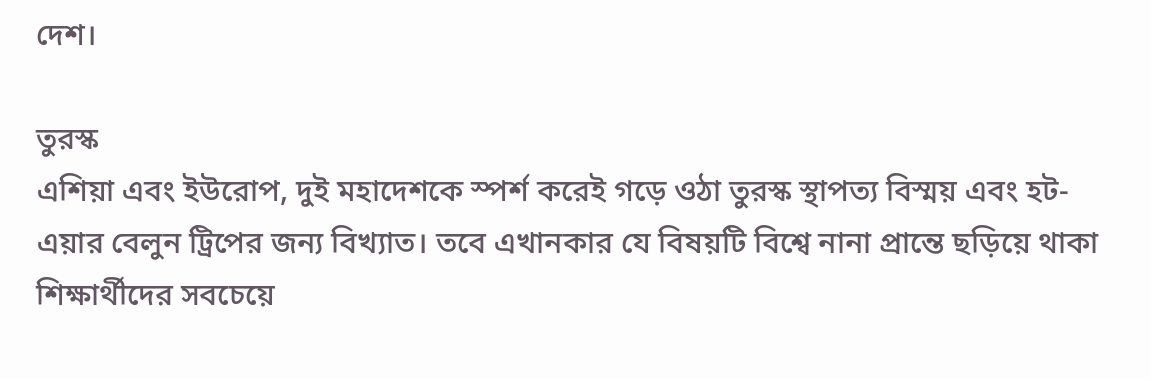দেশ।

তুরস্ক
এশিয়া এবং ইউরোপ, দুই মহাদেশকে স্পর্শ করেই গড়ে ওঠা তুরস্ক স্থাপত্য বিস্ময় এবং হট-এয়ার বেলুন ট্রিপের জন্য বিখ্যাত। তবে এখানকার যে বিষয়টি বিশ্বে নানা প্রান্তে ছড়িয়ে থাকা শিক্ষার্থীদের সবচেয়ে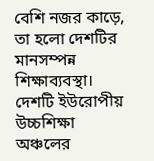বেশি নজর কাড়ে, তা হলো দেশটির মানসম্পন্ন শিক্ষাব্যবস্থা। দেশটি ইউরোপীয় উচ্চশিক্ষা অঞ্চলের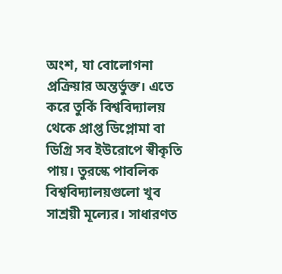অংশ, যা বোলোগনা প্রক্রিয়ার অন্তর্ভুক্ত। এতে করে তুর্কি বিশ্ববিদ্যালয় থেকে প্রাপ্ত ডিপ্লোমা বা ডিগ্রি সব ইউরোপে স্বীকৃতি পায়। তুরস্কে পাবলিক বিশ্ববিদ্যালয়গুলো খুব সাশ্রয়ী মূল্যের। সাধারণত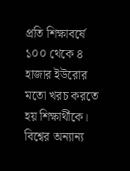প্রতি শিক্ষাবর্ষে ১০০ থেকে ৪ হাজার ইউরোর মতো খরচ করতে হয় শিক্ষার্থীকে। বিশ্বের অন্যান্য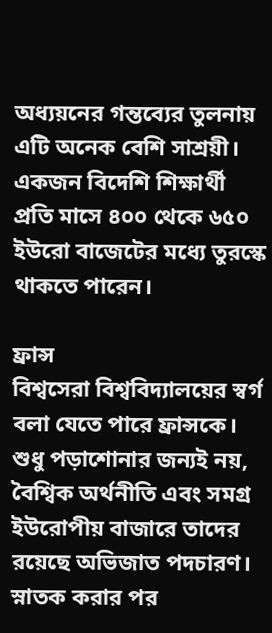অধ্যয়নের গন্তব্যের তুলনায় এটি অনেক বেশি সাশ্রয়ী। একজন বিদেশি শিক্ষার্থী প্রতি মাসে ৪০০ থেকে ৬৫০ ইউরো বাজেটের মধ্যে তুরস্কে থাকতে পারেন।

ফ্রান্স
বিশ্বসেরা বিশ্ববিদ্যালয়ের স্বর্গ বলা যেতে পারে ফ্রান্সকে। শুধু পড়াশোনার জন্যই নয়, বৈশ্বিক অর্থনীতি এবং সমগ্র ইউরোপীয় বাজারে তাদের রয়েছে অভিজাত পদচারণ। স্নাতক করার পর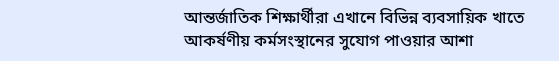আন্তর্জাতিক শিক্ষার্থীরা এখানে বিভিন্ন ব্যবসায়িক খাতে আকর্ষণীয় কর্মসংস্থানের সুযোগ পাওয়ার আশা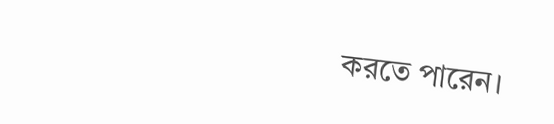করতে পারেন।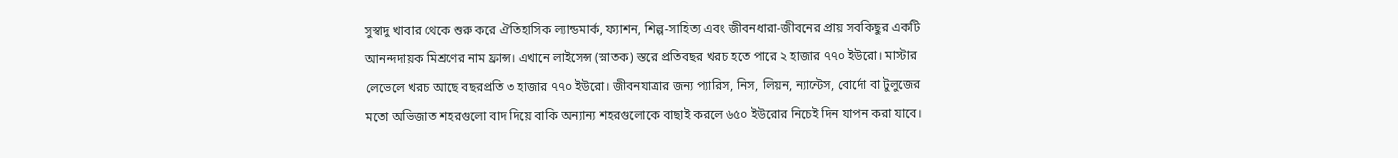সুস্বাদু খাবার থেকে শুরু করে ঐতিহাসিক ল্যান্ডমার্ক, ফ্যাশন, শিল্প-সাহিত্য এবং জীবনধারা-জীবনের প্রায় সবকিছুর একটি আনন্দদায়ক মিশ্রণের নাম ফ্রান্স। এখানে লাইসেন্স (স্নাতক) স্তরে প্রতিবছর খরচ হতে পারে ২ হাজার ৭৭০ ইউরো। মাস্টার লেভেলে খরচ আছে বছরপ্রতি ৩ হাজার ৭৭০ ইউরো। জীবনযাত্রার জন্য প্যারিস, নিস, লিয়ন, ন্যান্টেস, বোর্দো বা টুলুজের মতো অভিজাত শহরগুলো বাদ দিয়ে বাকি অন্যান্য শহরগুলোকে বাছাই করলে ৬৫০ ইউরোর নিচেই দিন যাপন করা যাবে।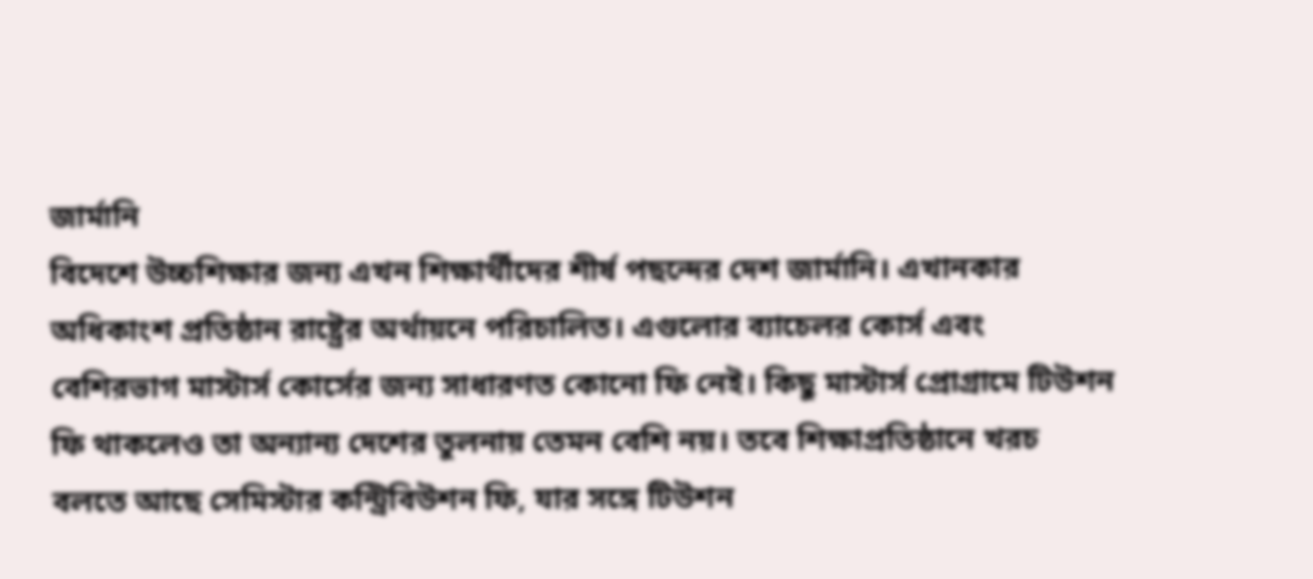জার্মানি
বিদেশে উচ্চশিক্ষার জন্য এখন শিক্ষার্থীদের শীর্ষ পছন্দের দেশ জার্মানি। এখানকার অধিকাংশ প্রতিষ্ঠান রাষ্ট্রের অর্থায়নে পরিচালিত। এগুলোর ব্যাচেলর কোর্স এবং বেশিরভাগ মাস্টার্স কোর্সের জন্য সাধারণত কোনো ফি নেই। কিছু মাস্টার্স প্রোগ্রামে টিউশন ফি থাকলেও তা অন্যান্য দেশের তুলনায় তেমন বেশি নয়। তবে শিক্ষাপ্রতিষ্ঠানে খরচ বলতে আছে সেমিস্টার কন্ট্রিবিউশন ফি, যার সঙ্গে টিউশন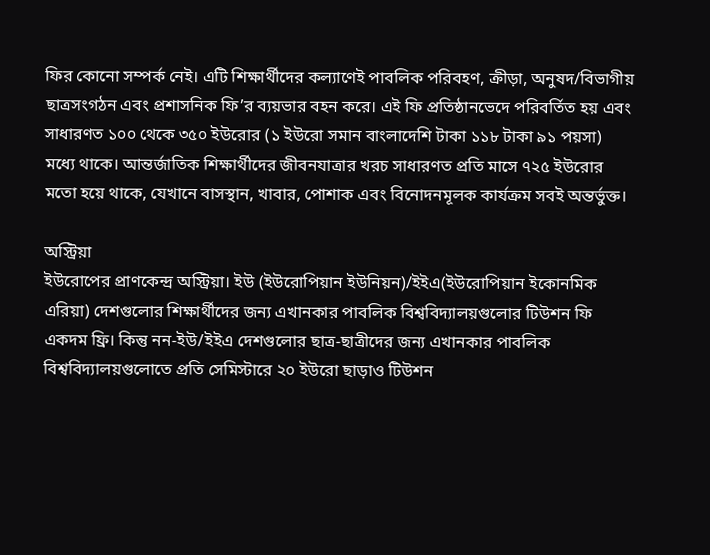ফির কোনো সম্পর্ক নেই। এটি শিক্ষার্থীদের কল্যাণেই পাবলিক পরিবহণ, ক্রীড়া, অনুষদ/বিভাগীয় ছাত্রসংগঠন এবং প্রশাসনিক ফি’র ব্যয়ভার বহন করে। এই ফি প্রতিষ্ঠানভেদে পরিবর্তিত হয় এবং সাধারণত ১০০ থেকে ৩৫০ ইউরোর (১ ইউরো সমান বাংলাদেশি টাকা ১১৮ টাকা ৯১ পয়সা) মধ্যে থাকে। আন্তর্জাতিক শিক্ষার্থীদের জীবনযাত্রার খরচ সাধারণত প্রতি মাসে ৭২৫ ইউরোর মতো হয়ে থাকে, যেখানে বাসস্থান, খাবার, পোশাক এবং বিনোদনমূলক কার্যক্রম সবই অন্তর্ভুক্ত।

অস্ট্রিয়া
ইউরোপের প্রাণকেন্দ্র অস্ট্রিয়া। ইউ (ইউরোপিয়ান ইউনিয়ন)/ইইএ(ইউরোপিয়ান ইকোনমিক এরিয়া) দেশগুলোর শিক্ষার্থীদের জন্য এখানকার পাবলিক বিশ্ববিদ্যালয়গুলোর টিউশন ফি একদম ফ্রি। কিন্তু নন-ইউ/ইইএ দেশগুলোর ছাত্র-ছাত্রীদের জন্য এখানকার পাবলিক বিশ্ববিদ্যালয়গুলোতে প্রতি সেমিস্টারে ২০ ইউরো ছাড়াও টিউশন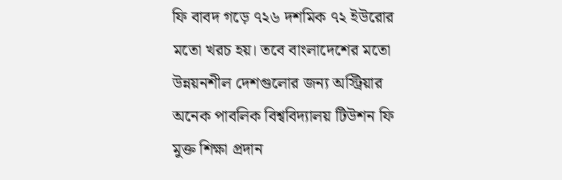ফি বাবদ গড়ে ৭২৬ দশমিক ৭২ ইউরোর মতো খরচ হয়। তবে বাংলাদেশের মতো উন্নয়নশীল দেশগুলোর জন্য অস্ট্রিয়ার অনেক পাবলিক বিশ্ববিদ্যালয় টিউশন ফি মুক্ত শিক্ষা প্রদান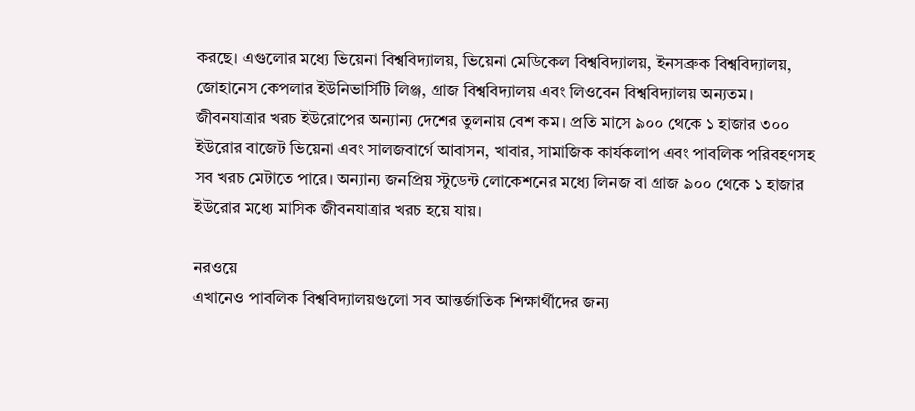করছে। এগুলোর মধ্যে ভিয়েনা বিশ্ববিদ্যালয়, ভিয়েনা মেডিকেল বিশ্ববিদ্যালয়, ইনসব্রুক বিশ্ববিদ্যালয়, জোহানেস কেপলার ইউনিভার্সিটি লিঞ্জ, গ্রাজ বিশ্ববিদ্যালয় এবং লিওবেন বিশ্ববিদ্যালয় অন্যতম। জীবনযাত্রার খরচ ইউরোপের অন্যান্য দেশের তুলনায় বেশ কম। প্রতি মাসে ৯০০ থেকে ১ হাজার ৩০০ ইউরোর বাজেট ভিয়েনা এবং সালজবার্গে আবাসন, খাবার, সামাজিক কার্যকলাপ এবং পাবলিক পরিবহণসহ সব খরচ মেটাতে পারে। অন্যান্য জনপ্রিয় স্টুডেন্ট লোকেশনের মধ্যে লিনজ বা গ্রাজ ৯০০ থেকে ১ হাজার ইউরোর মধ্যে মাসিক জীবনযাত্রার খরচ হয়ে যায়।

নরওয়ে
এখানেও পাবলিক বিশ্ববিদ্যালয়গুলো সব আন্তর্জাতিক শিক্ষার্থীদের জন্য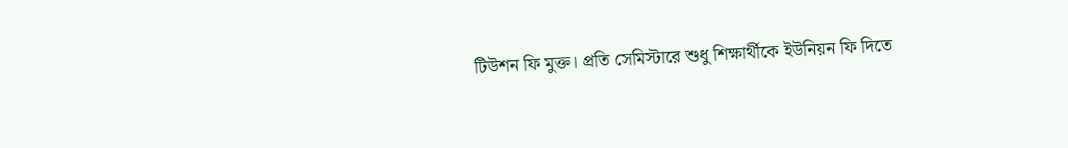টিউশন ফি মুক্ত। প্রতি সেমিস্টারে শুধু শিক্ষার্থীকে ইউনিয়ন ফি দিতে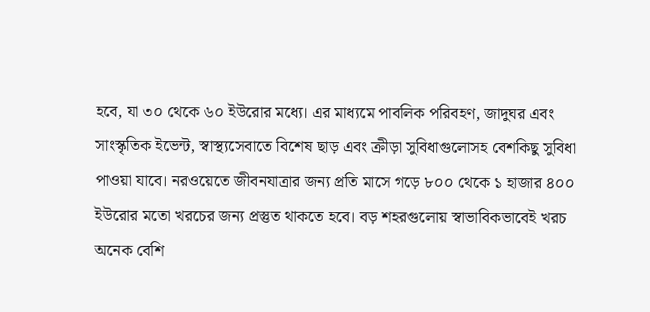হবে, যা ৩০ থেকে ৬০ ইউরোর মধ্যে। এর মাধ্যমে পাবলিক পরিবহণ, জাদুঘর এবং সাংস্কৃতিক ইভেন্ট, স্বাস্থ্যসেবাতে বিশেষ ছাড় এবং ক্রীড়া সুবিধাগুলোসহ বেশকিছু সুবিধা পাওয়া যাবে। নরওয়েতে জীবনযাত্রার জন্য প্রতি মাসে গড়ে ৮০০ থেকে ১ হাজার ৪০০ ইউরোর মতো খরচের জন্য প্রস্তুত থাকতে হবে। বড় শহরগুলোয় স্বাভাবিকভাবেই খরচ অনেক বেশি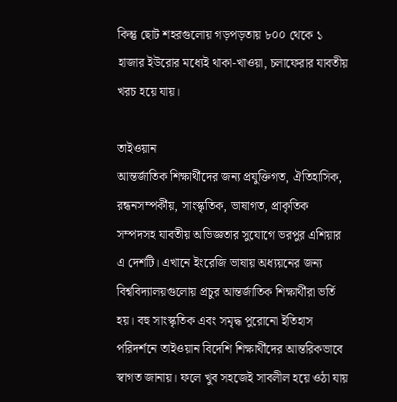কিন্তু ছোট শহরগুলোয় গড়পড়তায় ৮০০ থেকে ১ হাজার ইউরোর মধ্যেই থাকা-খাওয়া, চলাফেরার যাবতীয় খরচ হয়ে যায়।

তাইওয়ান
আন্তর্জাতিক শিক্ষার্থীদের জন্য প্রযুক্তিগত, ঐতিহাসিক, রন্ধনসম্পর্কীয়, সাংস্কৃতিক, ভাষাগত, প্রাকৃতিক সম্পদসহ যাবতীয় অভিজ্ঞতার সুযোগে ভরপুর এশিয়ার এ দেশটি। এখানে ইংরেজি ভাষায় অধ্যয়নের জন্য বিশ্ববিদ্যালয়গুলোয় প্রচুর আন্তর্জাতিক শিক্ষার্থীরা ভর্তি হয়। বহু সাংস্কৃতিক এবং সমৃদ্ধ পুরোনো ইতিহাস পরিদর্শনে তাইওয়ান বিদেশি শিক্ষার্থীদের আন্তরিকভাবে স্বাগত জানায়। ফলে খুব সহজেই সাবলীল হয়ে ওঠা যায়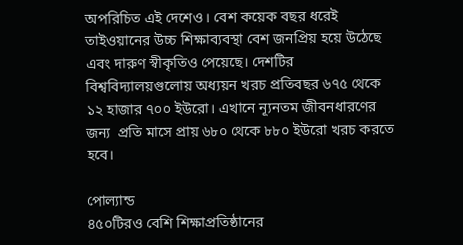অপরিচিত এই দেশেও। বেশ কয়েক বছর ধরেই তাইওয়ানের উচ্চ শিক্ষাব্যবস্থা বেশ জনপ্রিয় হয়ে উঠেছে এবং দারুণ স্বীকৃতিও পেয়েছে। দেশটির বিশ্ববিদ্যালয়গুলোয় অধ্যয়ন খরচ প্রতিবছর ৬৭৫ থেকে ১২ হাজার ৭০০ ইউরো। এখানে ন্যূনতম জীবনধারণের জন্য  প্রতি মাসে প্রায় ৬৮০ থেকে ৮৮০ ইউরো খরচ করতে হবে।

পোল্যান্ড
৪৫০টিরও বেশি শিক্ষাপ্রতিষ্ঠানের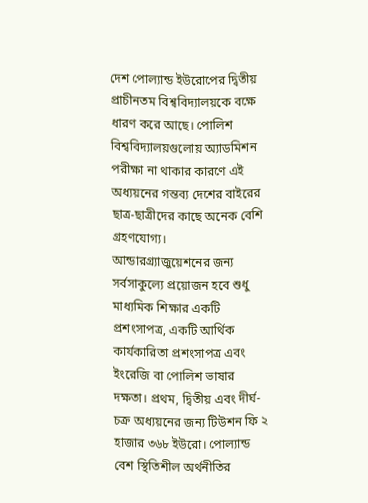দেশ পোল্যান্ড ইউরোপের দ্বিতীয় প্রাচীনতম বিশ্ববিদ্যালয়কে বক্ষে ধারণ করে আছে। পোলিশ বিশ্ববিদ্যালয়গুলোয় অ্যাডমিশন পরীক্ষা না থাকার কারণে এই অধ্যয়নের গন্তব্য দেশের বাইরের ছাত্র-ছাত্রীদের কাছে অনেক বেশি গ্রহণযোগ্য। আন্ডারগ্র্যাজুয়েশনের জন্য সর্বসাকুল্যে প্রয়োজন হবে শুধু মাধ্যমিক শিক্ষার একটি প্রশংসাপত্র, একটি আর্থিক কার্যকারিতা প্রশংসাপত্র এবং ইংরেজি বা পোলিশ ভাষার দক্ষতা। প্রথম, দ্বিতীয় এবং দীর্ঘ-চক্র অধ্যয়নের জন্য টিউশন ফি ২ হাজার ৩৬৮ ইউরো। পোল্যান্ড বেশ স্থিতিশীল অর্থনীতির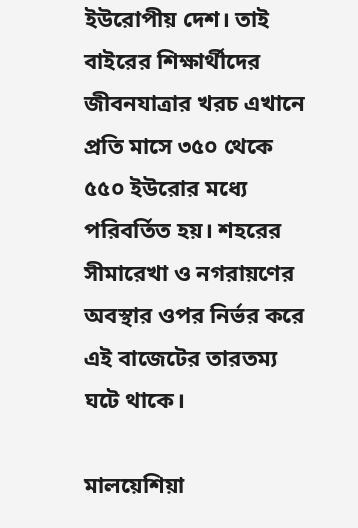ইউরোপীয় দেশ। তাই বাইরের শিক্ষার্থীদের জীবনযাত্রার খরচ এখানে প্রতি মাসে ৩৫০ থেকে ৫৫০ ইউরোর মধ্যে পরিবর্তিত হয়। শহরের সীমারেখা ও নগরায়ণের অবস্থার ওপর নির্ভর করে এই বাজেটের তারতম্য ঘটে থাকে।

মালয়েশিয়া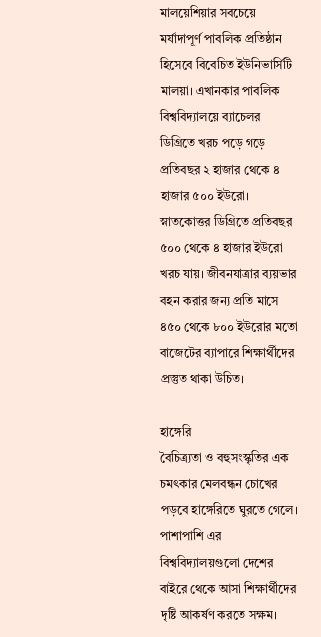মালয়েশিয়ার সবচেয়ে মর্যাদাপূর্ণ পাবলিক প্রতিষ্ঠান হিসেবে বিবেচিত ইউনিভার্সিটি মালয়া। এখানকার পাবলিক বিশ্ববিদ্যালয়ে ব্যাচেলর ডিগ্রিতে খরচ পড়ে গড়ে প্রতিবছর ২ হাজার থেকে ৪ হাজার ৫০০ ইউরো। স্নাতকোত্তর ডিগ্রিতে প্রতিবছর ৫০০ থেকে ৪ হাজার ইউরো খরচ যায়। জীবনযাত্রার ব্যয়ভার বহন করার জন্য প্রতি মাসে ৪৫০ থেকে ৮০০ ইউরোর মতো বাজেটের ব্যাপারে শিক্ষার্থীদের প্রস্তুত থাকা উচিত।

হাঙ্গেরি
বৈচিত্র্যতা ও বহুসংস্কৃতির এক চমৎকার মেলবন্ধন চোখের পড়বে হাঙ্গেরিতে ঘুরতে গেলে। পাশাপাশি এর বিশ্ববিদ্যালয়গুলো দেশের বাইরে থেকে আসা শিক্ষার্থীদের দৃষ্টি আকর্ষণ করতে সক্ষম।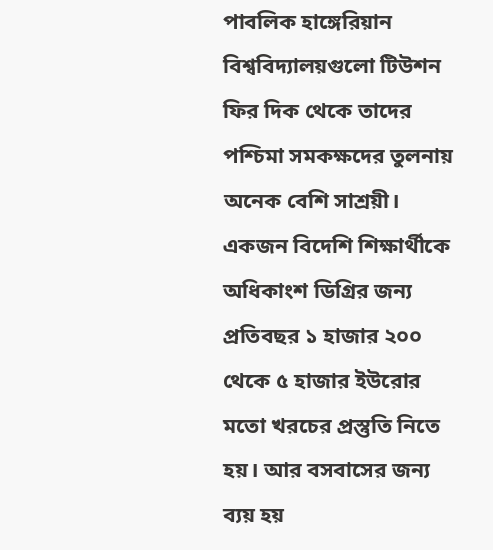পাবলিক হাঙ্গেরিয়ান বিশ্ববিদ্যালয়গুলো টিউশন ফির দিক থেকে তাদের পশ্চিমা সমকক্ষদের তুলনায় অনেক বেশি সাশ্রয়ী। একজন বিদেশি শিক্ষার্থীকে অধিকাংশ ডিগ্রির জন্য প্রতিবছর ১ হাজার ২০০ থেকে ৫ হাজার ইউরোর মতো খরচের প্রস্তুতি নিতে হয়। আর বসবাসের জন্য ব্যয় হয়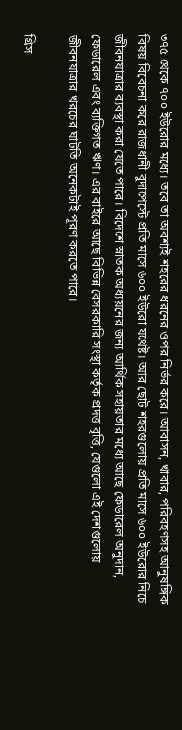৩৭৫ থেকে ৭০০ ইউরোর মধ্যে। তবে তা অবশ্যই শহরের ধরনের ওপর নির্ভর করে। আবাসন, খাবার, পরিবহণসহ আনুষঙ্গিক বিষয় বিবেচনা করে রাজধানী বুদাপেস্টে প্রতি মাসে ৬০০ ইউরো যথেষ্ট। আর ছোট শহরগুলোয় প্রতি মাসে ৬০০ ইউরোর নিচে জীবনযাত্রার ব্যবস্থা করা যেতে পারে। বিদেশে স্নাতক অধ্যয়নের জন্য আর্থিক সহায়তার মধ্যে আছে ফেডারেল অনুদান, ফেডারেল এবং ব্যক্তিগত ঋণ। এর বাইরে আছে বিভিন্ন বেসরকারি সংস্থা কর্তৃক প্রদত্ত বৃত্তি, যেগুলো এই দেশগুলোয় জীবনযাত্রার খরচের ঘাটতি অনেকটাই পূরণ করতে পারে।

গ্রিস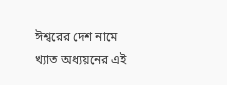ঈশ্বরের দেশ নামে খ্যাত অধ্যয়নের এই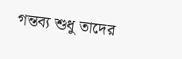গন্তব্য শুধু তাদের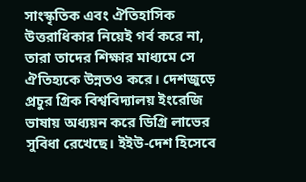সাংস্কৃতিক এবং ঐতিহাসিক উত্তরাধিকার নিয়েই গর্ব করে না, তারা তাদের শিক্ষার মাধ্যমে সে ঐতিহ্যকে উন্নতও করে। দেশজুড়ে প্রচুর গ্রিক বিশ্ববিদ্যালয় ইংরেজি ভাষায় অধ্যয়ন করে ডিগ্রি লাভের সুবিধা রেখেছে। ইইউ-দেশ হিসেবে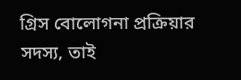গ্রিস বোলোগনা প্রক্রিয়ার সদস্য, তাই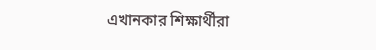এখানকার শিক্ষার্থীরা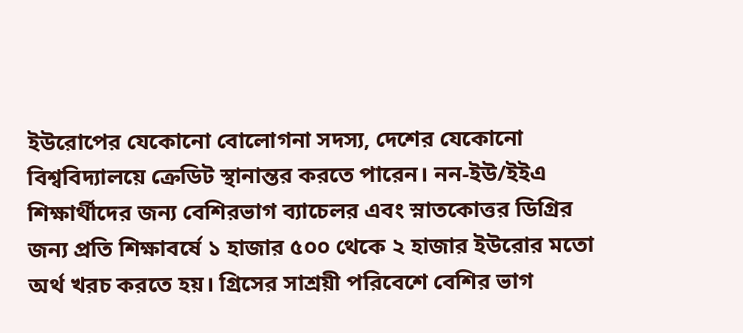ইউরোপের যেকোনো বোলোগনা সদস্য, দেশের যেকোনো বিশ্ববিদ্যালয়ে ক্রেডিট স্থানান্তর করতে পারেন। নন-ইউ/ইইএ শিক্ষার্থীদের জন্য বেশিরভাগ ব্যাচেলর এবং স্নাতকোত্তর ডিগ্রির জন্য প্রতি শিক্ষাবর্ষে ১ হাজার ৫০০ থেকে ২ হাজার ইউরোর মতো অর্থ খরচ করতে হয়। গ্রিসের সাশ্রয়ী পরিবেশে বেশির ভাগ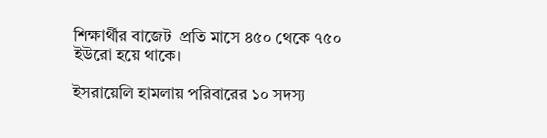শিক্ষার্থীর বাজেট  প্রতি মাসে ৪৫০ থেকে ৭৫০ ইউরো হয়ে থাকে।

ইসরায়েলি হামলায় পরিবারের ১০ সদস্য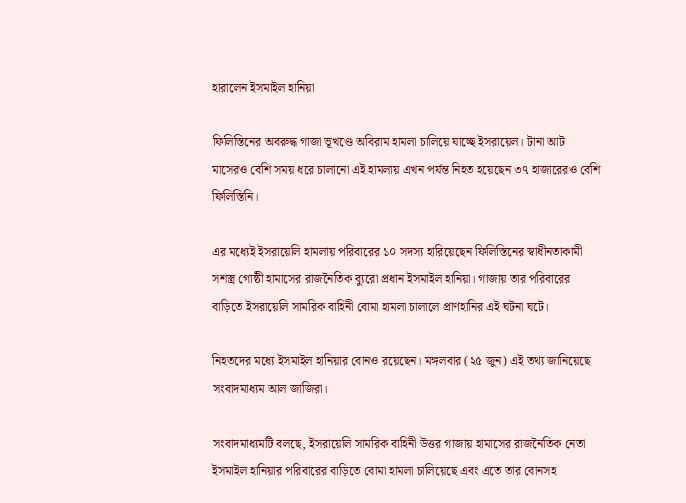হারালেন ইসমাইল হানিয়া

ফিলিস্তিনের অবরুদ্ধ গাজা ভূখণ্ডে অবিরাম হামলা চালিয়ে যাচ্ছে ইসরায়েল। টানা আট মাসেরও বেশি সময় ধরে চালানো এই হামলায় এখন পর্যন্ত নিহত হয়েছেন ৩৭ হাজারেরও বেশি ফিলিস্তিনি।

এর মধ্যেই ইসরায়েলি হামলায় পরিবারের ১০ সদস্য হারিয়েছেন ফিলিস্তিনের স্বাধীনতাকামী সশস্ত্র গোষ্ঠী হামাসের রাজনৈতিক ব্যুরো প্রধান ইসমাইল হানিয়া। গাজায় তার পরিবারের বাড়িতে ইসরায়েলি সামরিক বাহিনী বোমা হামলা চালালে প্রাণহানির এই ঘটনা ঘটে।

নিহতদের মধ্যে ইসমাইল হানিয়ার বোনও রয়েছেন। মঙ্গলবার (২৫ জুন) এই তথ্য জানিয়েছে সংবাদমাধ্যম আল জাজিরা।

সংবাদমাধ্যমটি বলছে, ইসরায়েলি সামরিক বাহিনী উত্তর গাজায় হামাসের রাজনৈতিক নেতা ইসমাইল হানিয়ার পরিবারের বাড়িতে বোমা হামলা চালিয়েছে এবং এতে তার বোনসহ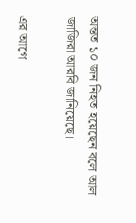অন্তত ১০ জন নিহত হয়েছেন বলে আল জাজিরা আরবি জানিয়েছে।

এর আগে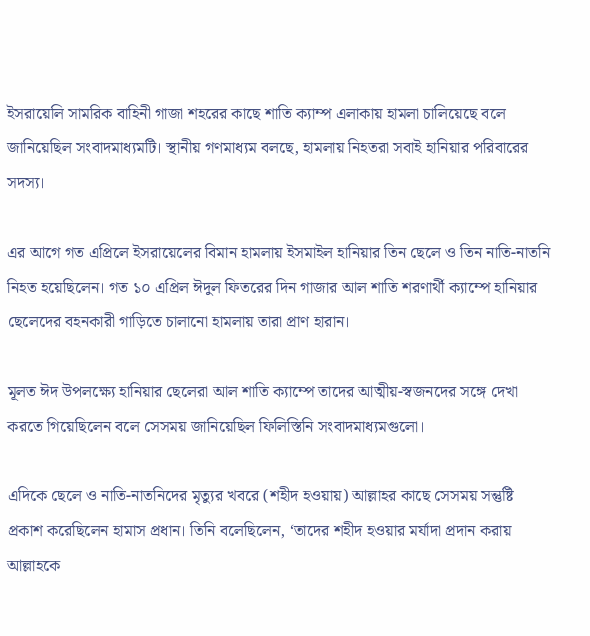ইসরায়েলি সামরিক বাহিনী গাজা শহরের কাছে শাতি ক্যাম্প এলাকায় হামলা চালিয়েছে বলে জানিয়েছিল সংবাদমাধ্যমটি। স্থানীয় গণমাধ্যম বলছে, হামলায় নিহতরা সবাই হানিয়ার পরিবারের সদস্য।

এর আগে গত এপ্রিলে ইসরায়েলের বিমান হামলায় ইসমাইল হানিয়ার তিন ছেলে ও তিন নাতি-নাতনি নিহত হয়েছিলেন। গত ১০ এপ্রিল ঈদুল ফিতরের দিন গাজার আল শাতি শরণার্থী ক্যাম্পে হানিয়ার ছেলেদের বহনকারী গাড়িতে চালানো হামলায় তারা প্রাণ হারান।

মূলত ঈদ উপলক্ষ্যে হানিয়ার ছেলেরা আল শাতি ক্যাম্পে তাদের আত্মীয়-স্বজনদের সঙ্গে দেখা করতে গিয়েছিলেন বলে সেসময় জানিয়েছিল ফিলিস্তিনি সংবাদমাধ্যমগুলো।

এদিকে ছেলে ও নাতি-নাতনিদের মৃত্যুর খবরে (শহীদ হওয়ায়) আল্লাহর কাছে সেসময় সন্তুষ্টি প্রকাশ করেছিলেন হামাস প্রধান। তিনি বলেছিলেন, ‘তাদের শহীদ হওয়ার মর্যাদা প্রদান করায় আল্লাহকে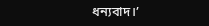ধন্যবাদ।’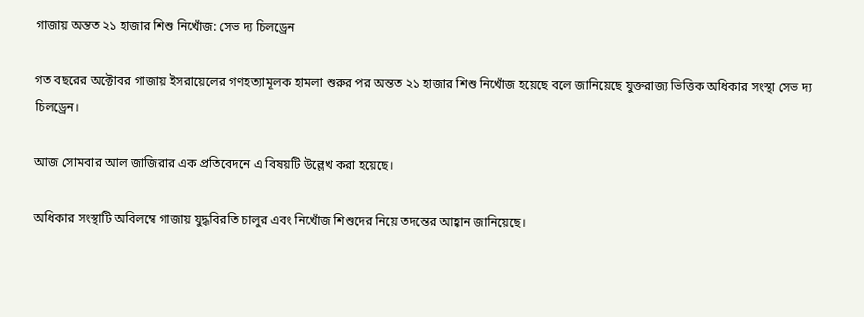গাজায় অন্তত ২১ হাজার শিশু নিখোঁজ: সেভ দ্য চিলড্রেন

গত বছরের অক্টোবর গাজায় ইসরায়েলের গণহত্যামূলক হামলা শুরুর পর অন্তত ২১ হাজার শিশু নিখোঁজ হয়েছে বলে জানিয়েছে যুক্তরাজ্য ভিত্তিক অধিকার সংস্থা সেভ দ্য চিলড্রেন।

আজ সোমবার আল জাজিরার এক প্রতিবেদনে এ বিষয়টি উল্লেখ করা হয়েছে।

অধিকার সংস্থাটি অবিলম্বে গাজায় যুদ্ধবিরতি চালুর এবং নিখোঁজ শিশুদের নিয়ে তদন্তের আহ্বান জানিয়েছে।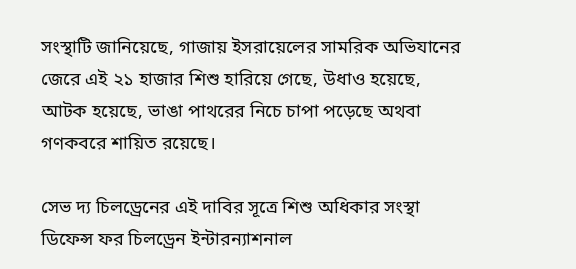সংস্থাটি জানিয়েছে, গাজায় ইসরায়েলের সামরিক অভিযানের জেরে এই ২১ হাজার শিশু হারিয়ে গেছে, উধাও হয়েছে, আটক হয়েছে, ভাঙা পাথরের নিচে চাপা পড়েছে অথবা গণকবরে শায়িত রয়েছে।

সেভ দ্য চিলড্রেনের এই দাবির সূত্রে শিশু অধিকার সংস্থা ডিফেন্স ফর চিলড্রেন ইন্টারন্যাশনাল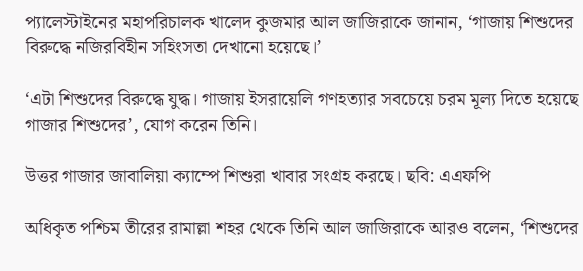প্যালেস্টাইনের মহাপরিচালক খালেদ কুজমার আল জাজিরাকে জানান, ‘গাজায় শিশুদের বিরুদ্ধে নজিরবিহীন সহিংসতা দেখানো হয়েছে।’

‘এটা শিশুদের বিরুদ্ধে যুদ্ধ। গাজায় ইসরায়েলি গণহত্যার সবচেয়ে চরম মূল্য দিতে হয়েছে গাজার শিশুদের’, যোগ করেন তিনি।

উত্তর গাজার জাবালিয়া ক্যাম্পে শিশুরা খাবার সংগ্রহ করছে। ছবি: এএফপি

অধিকৃত পশ্চিম তীরের রামাল্লা শহর থেকে তিনি আল জাজিরাকে আরও বলেন, ‘শিশুদের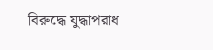বিরুদ্ধে যুদ্ধাপরাধ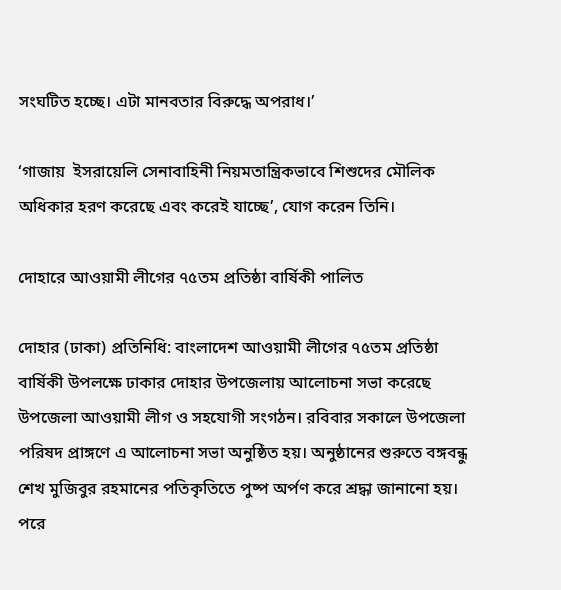সংঘটিত হচ্ছে। এটা মানবতার বিরুদ্ধে অপরাধ।’

‘গাজায়  ইসরায়েলি সেনাবাহিনী নিয়মতান্ত্রিকভাবে শিশুদের মৌলিক অধিকার হরণ করেছে এবং করেই যাচ্ছে’, যোগ করেন তিনি।

দোহারে আওয়ামী লীগের ৭৫তম প্রতিষ্ঠা বার্ষিকী পালিত

দোহার (ঢাকা) প্রতিনিধি: বাংলাদেশ আওয়ামী লীগের ৭৫তম প্রতিষ্ঠা বার্ষিকী উপলক্ষে ঢাকার দোহার উপজেলায় আলোচনা সভা করেছে উপজেলা আওয়ামী লীগ ও সহযোগী সংগঠন। রবিবার সকালে উপজেলা পরিষদ প্রাঙ্গণে এ আলোচনা সভা অনুষ্ঠিত হয়। অনুষ্ঠানের শুরুতে বঙ্গবন্ধু শেখ মুজিবুর রহমানের পতিকৃতিতে পুষ্প অর্পণ করে শ্রদ্ধা জানানো হয়। পরে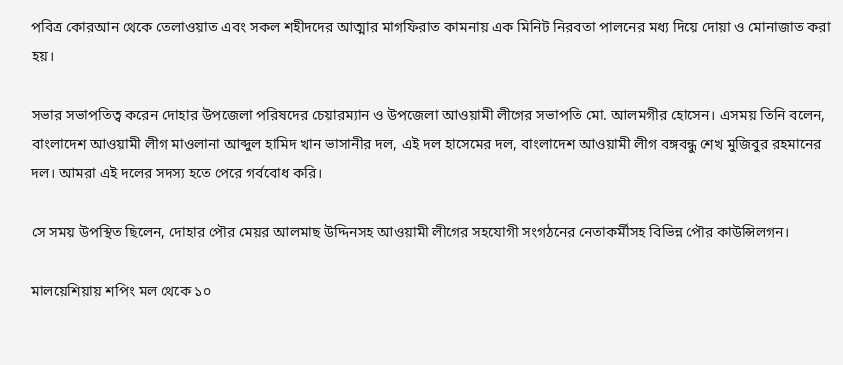পবিত্র কোরআন থেকে তেলাওয়াত এবং সকল শহীদদের আত্মার মাগফিরাত কামনায় এক মিনিট নিরবতা পালনের মধ্য দিয়ে দোয়া ও মোনাজাত করা হয়।

সভার সভাপতিত্ব করেন দোহার উপজেলা পরিষদের চেয়ারম্যান ও উপজেলা আওয়ামী লীগের সভাপতি মো. আলমগীর হোসেন। এসময় তিনি বলেন, বাংলাদেশ আওয়ামী লীগ মাওলানা আব্দুল হামিদ খান ভাসানীর দল, এই দল হাসেমের দল, বাংলাদেশ আওয়ামী লীগ বঙ্গবন্ধু শেখ মুজিবুর রহমানের দল। আমরা এই দলের সদস্য হতে পেরে গর্ববোধ করি।

সে সময় উপস্থিত ছিলেন, দোহার পৌর মেয়র আলমাছ উদ্দিনসহ আওয়ামী লীগের সহযোগী সংগঠনের নেতাকর্মীসহ বিভিন্ন পৌর কাউন্সিলগন।

মালয়েশিয়ায় শপিং মল থেকে ১০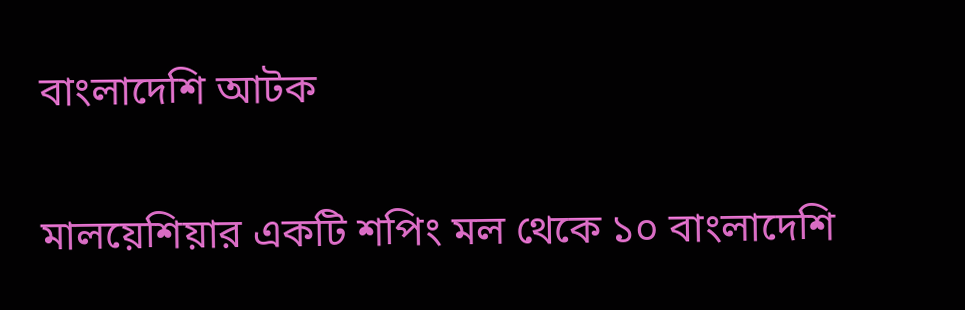বাংলাদেশি আটক

মালয়েশিয়ার একটি শপিং মল থেকে ১০ বাংলাদেশি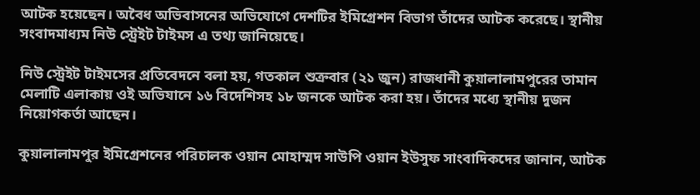আটক হয়েছেন। অবৈধ অভিবাসনের অভিযোগে দেশটির ইমিগ্রেশন বিভাগ তাঁদের আটক করেছে। স্থানীয় সংবাদমাধ্যম নিউ স্ট্রেইট টাইমস এ তথ্য জানিয়েছে।

নিউ স্ট্রেইট টাইমসের প্রতিবেদনে বলা হয়, গতকাল শুক্রবার (২১ জুন) রাজধানী কুয়ালালামপুরের তামান মেলাটি এলাকায় ওই অভিযানে ১৬ বিদেশিসহ ১৮ জনকে আটক করা হয়। তাঁদের মধ্যে স্থানীয় দুজন নিয়োগকর্তা আছেন।

কুয়ালালামপুর ইমিগ্রেশনের পরিচালক ওয়ান মোহাম্মদ সাউপি ওয়ান ইউসুফ সাংবাদিকদের জানান, আটক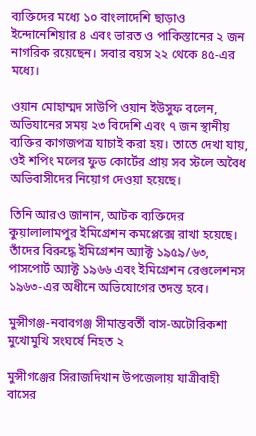ব্যক্তিদের মধ্যে ১০ বাংলাদেশি ছাড়াও ইন্দোনেশিয়ার ৪ এবং ভারত ও পাকিস্তানের ২ জন নাগরিক রয়েছেন। সবার বয়স ২২ থেকে ৪৫-এর মধ্যে।

ওয়ান মোহাম্মদ সাউপি ওয়ান ইউসুফ বলেন, অভিযানের সময় ২৩ বিদেশি এবং ৭ জন স্থানীয় ব্যক্তির কাগজপত্র যাচাই করা হয়। তাতে দেখা যায়, ওই শপিং মলের ফুড কোর্টের প্রায় সব স্টলে অবৈধ অভিবাসীদের নিয়োগ দেওয়া হয়েছে।

তিনি আরও জানান, আটক ব্যক্তিদের কুয়ালালামপুর ইমিগ্রেশন কমপ্লেক্সে রাখা হয়েছে। তাঁদের বিরুদ্ধে ইমিগ্রেশন অ্যাক্ট ১৯৫৯/৬৩, পাসপোর্ট অ্যাক্ট ১৯৬৬ এবং ইমিগ্রেশন রেগুলেশনস ১৯৬৩-এর অধীনে অভিযোগের তদন্ত হবে।

মুন্সীগঞ্জ-নবাবগঞ্জ সীমান্তবর্তী বাস-অটোরিকশা মুখোমুখি সংঘর্ষে নিহত ২

মুন্সীগঞ্জের সিরাজদিখান উপজেলায় যাত্রীবাহী বাসের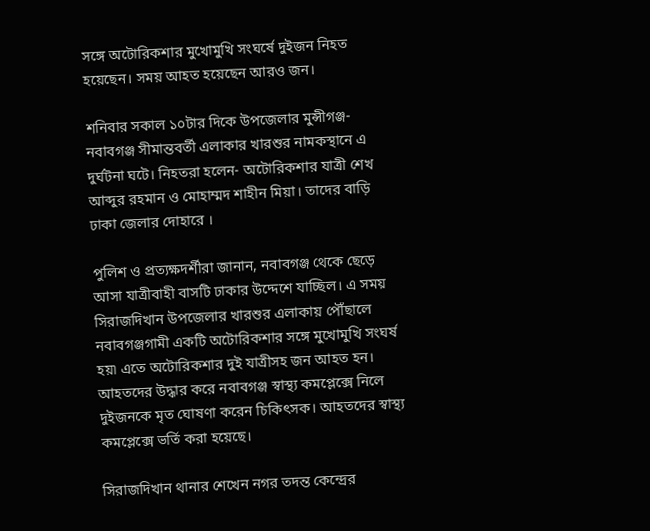সঙ্গে অটোরিকশার মুখোমুখি সংঘর্ষে দুইজন নিহত হয়েছেন। সময় আহত হয়েছেন আরও জন।

শনিবার সকাল ১০টার দিকে উপজেলার মুন্সীগঞ্জ-নবাবগঞ্জ সীমান্তবর্তী এলাকার খারশুর নামকস্থানে এ দুর্ঘটনা ঘটে। নিহতরা হলেন- অটোরিকশার যাত্রী শেখ আব্দুর রহমান ও মোহাম্মদ শাহীন মিয়া। তাদের বাড়ি ঢাকা জেলার দোহারে ।

পুলিশ ও প্রত্যক্ষদর্শীরা জানান, নবাবগঞ্জ থেকে ছেড়ে আসা যাত্রীবাহী বাসটি ঢাকার উদ্দেশে যাচ্ছিল। এ সময় সিরাজদিখান উপজেলার খারশুর এলাকায় পৌঁছালে নবাবগঞ্জগামী একটি অটোরিকশার সঙ্গে মুখোমুখি সংঘর্ষ হয়৷ এতে অটোরিকশার দুই যাত্রীসহ জন আহত হন। আহতদের উদ্ধার করে নবাবগঞ্জ স্বাস্থ্য কমপ্লেক্সে নিলে  দুইজনকে মৃত ঘোষণা করেন চিকিৎসক। আহতদের স্বাস্থ্য কমপ্লেক্সে ভর্তি করা হয়েছে।

সিরাজদিখান থানার শেখেন নগর তদন্ত কেন্দ্রের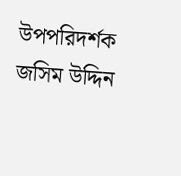উপপরিদর্শক জসিম উদ্দিন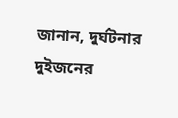জানান, দুর্ঘটনার দুইজনের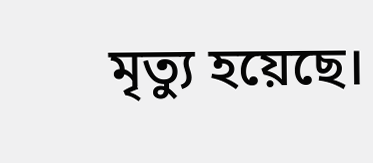মৃত্যু হয়েছে।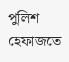পুলিশ হেফাজতে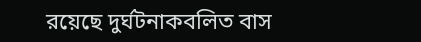রয়েছে দুর্ঘটনাকবলিত বাস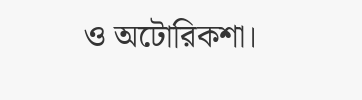ও অটোরিকশা।